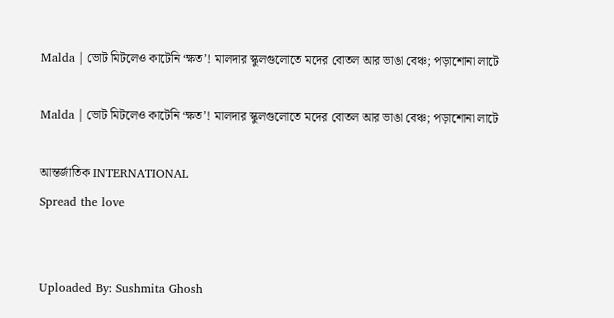Malda | ভোট মিটলেও কাটেনি ‘ক্ষত’! মালদার স্কুলগুলোতে মদের বোতল আর ভাঙা বেঞ্চ; পড়াশোনা লাটে

Malda | ভোট মিটলেও কাটেনি ‘ক্ষত’! মালদার স্কুলগুলোতে মদের বোতল আর ভাঙা বেঞ্চ; পড়াশোনা লাটে

আন্তর্জাতিক INTERNATIONAL
Spread the love


Uploaded By: Sushmita Ghosh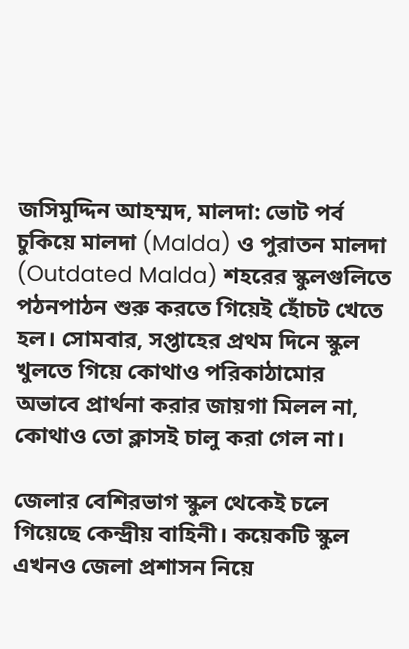জসিমুদ্দিন আহম্মদ, মালদা: ভোট পর্ব চুকিয়ে মালদা (Malda) ও পুরাতন মালদা (Outdated Malda) শহরের স্কুলগুলিতে পঠনপাঠন শুরু করতে গিয়েই হোঁচট খেতে হল। সোমবার, সপ্তাহের প্রথম দিনে স্কুল খুলতে গিয়ে কোথাও পরিকাঠামোর অভাবে প্রার্থনা করার জায়গা মিলল না, কোথাও তো ক্লাসই চালু করা গেল না।

জেলার বেশিরভাগ স্কুল থেকেই চলে গিয়েছে কেন্দ্রীয় বাহিনী। কয়েকটি স্কুল এখনও জেলা প্রশাসন নিয়ে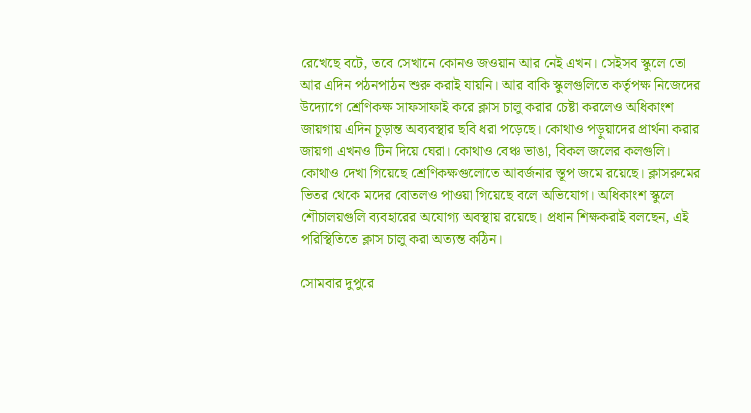রেখেছে বটে, তবে সেখানে কোনও জওয়ান আর নেই এখন। সেইসব স্কুলে তো আর এদিন পঠনপাঠন শুরু করাই যায়নি। আর বাকি স্কুলগুলিতে কর্তৃপক্ষ নিজেদের উদ্যোগে শ্রেণিকক্ষ সাফসাফাই করে ক্লাস চালু করার চেষ্টা করলেও অধিকাংশ জায়গায় এদিন চূড়ান্ত অব্যবস্থার ছবি ধরা পড়েছে। কোথাও পড়ুয়াদের প্রার্থনা করার জায়গা এখনও টিন দিয়ে ঘেরা। কোথাও বেঞ্চ ভাঙা, বিকল জলের কলগুলি। কোথাও দেখা গিয়েছে শ্রেণিকক্ষগুলোতে আবর্জনার স্তূপ জমে রয়েছে। ক্লাসরুমের ভিতর থেকে মদের বোতলও পাওয়া গিয়েছে বলে অভিযোগ। অধিকাংশ স্কুলে শৌচালয়গুলি ব্যবহারের অযোগ্য অবস্থায় রয়েছে। প্রধান শিক্ষকরাই বলছেন, এই পরিস্থিতিতে ক্লাস চালু করা অত্যন্ত কঠিন।

সোমবার দুপুরে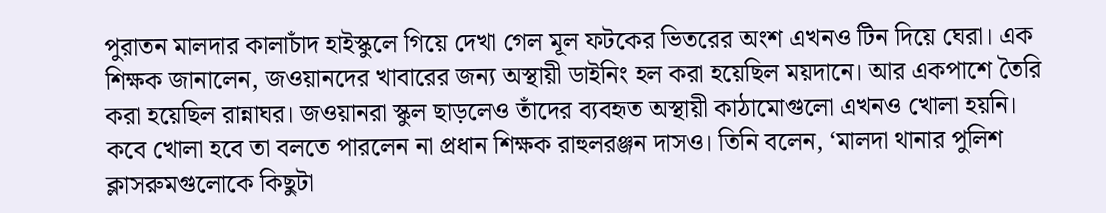পুরাতন মালদার কালাচাঁদ হাইস্কুলে গিয়ে দেখা গেল মূল ফটকের ভিতরের অংশ এখনও টিন দিয়ে ঘেরা। এক শিক্ষক জানালেন, জওয়ানদের খাবারের জন্য অস্থায়ী ডাইনিং হল করা হয়েছিল ময়দানে। আর একপাশে তৈরি করা হয়েছিল রান্নাঘর। জওয়ানরা স্কুল ছাড়লেও তাঁদের ব্যবহৃত অস্থায়ী কাঠামোগুলো এখনও খোলা হয়নি। কবে খোলা হবে তা বলতে পারলেন না প্রধান শিক্ষক রাহুলরঞ্জন দাসও। তিনি বলেন, ‘মালদা থানার পুলিশ ক্লাসরুমগুলোকে কিছুটা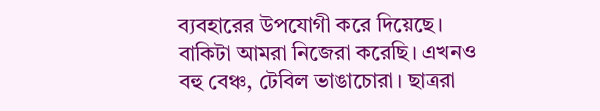ব্যবহারের উপযোগী করে দিয়েছে। বাকিটা আমরা নিজেরা করেছি। এখনও বহু বেঞ্চ, টেবিল ভাঙাচোরা। ছাত্ররা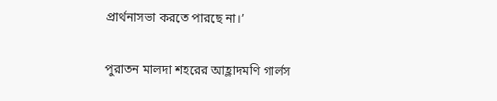প্রার্থনাসভা করতে পারছে না।’

পুরাতন মালদা শহরের আহ্লাদমণি গার্লস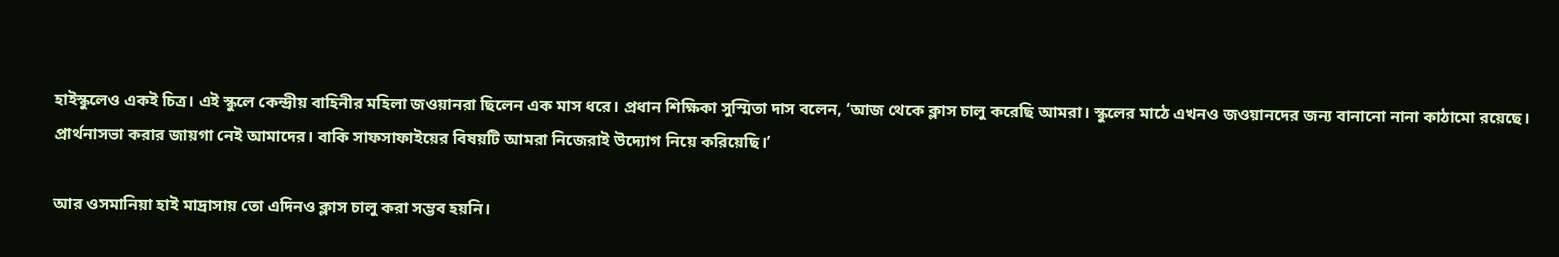হাইস্কুলেও একই চিত্র। এই স্কুলে কেন্দ্রীয় বাহিনীর মহিলা জওয়ানরা ছিলেন এক মাস ধরে। প্রধান শিক্ষিকা সুস্মিতা দাস বলেন, ‘আজ থেকে ক্লাস চালু করেছি আমরা। স্কুলের মাঠে এখনও জওয়ানদের জন্য বানানো নানা কাঠামো রয়েছে। প্রার্থনাসভা করার জায়গা নেই আমাদের। বাকি সাফসাফাইয়ের বিষয়টি আমরা নিজেরাই উদ্যোগ নিয়ে করিয়েছি।’

আর ওসমানিয়া হাই মাদ্রাসায় তো এদিনও ক্লাস চালু করা সম্ভব হয়নি।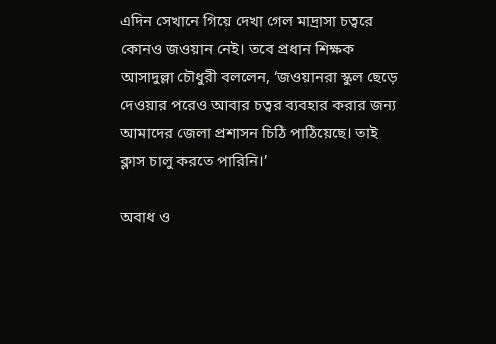এদিন সেখানে গিয়ে দেখা গেল মাদ্রাসা চত্বরে কোনও জওয়ান নেই। তবে প্রধান শিক্ষক আসাদুল্লা চৌধুরী বললেন, ‘জওয়ানরা স্কুল ছেড়ে দেওয়ার পরেও আবার চত্বর ব্যবহার করার জন্য আমাদের জেলা প্রশাসন চিঠি পাঠিয়েছে। তাই ক্লাস চালু করতে পারিনি।’

অবাধ ও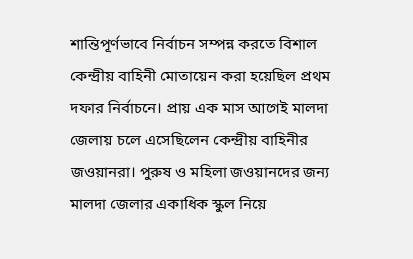শান্তিপূর্ণভাবে নির্বাচন সম্পন্ন করতে বিশাল কেন্দ্রীয় বাহিনী মোতায়েন করা হয়েছিল প্রথম দফার নির্বাচনে। প্রায় এক মাস আগেই মালদা জেলায় চলে এসেছিলেন কেন্দ্রীয় বাহিনীর জওয়ানরা। পুরুষ ও মহিলা জওয়ানদের জন্য মালদা জেলার একাধিক স্কুল নিয়ে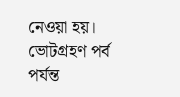নেওয়া হয়। ভোটগ্রহণ পর্ব পর্যন্ত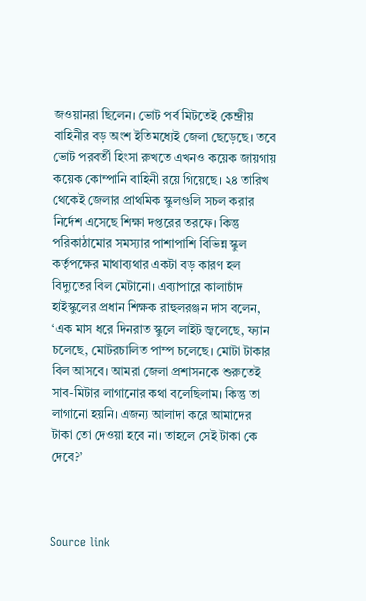জওয়ানরা ছিলেন। ভোট পর্ব মিটতেই কেন্দ্রীয় বাহিনীর বড় অংশ ইতিমধ্যেই জেলা ছেড়েছে। তবে ভোট পরবর্তী হিংসা রুখতে এখনও কয়েক জায়গায় কয়েক কোম্পানি বাহিনী রয়ে গিয়েছে। ২৪ তারিখ থেকেই জেলার প্রাথমিক স্কুলগুলি সচল করার নির্দেশ এসেছে শিক্ষা দপ্তরের তরফে। কিন্তু পরিকাঠামোর সমস্যার পাশাপাশি বিভিন্ন স্কুল কর্তৃপক্ষের মাথাব্যথার একটা বড় কারণ হল বিদ্যুতের বিল মেটানো। এব্যাপারে কালাচাঁদ হাইস্কুলের প্রধান শিক্ষক রাহুলরঞ্জন দাস বলেন, ‘এক মাস ধরে দিনরাত স্কুলে লাইট জ্বলেছে, ফ্যান চলেছে, মোটরচালিত পাম্প চলেছে। মোটা টাকার বিল আসবে। আমরা জেলা প্রশাসনকে শুরুতেই সাব-মিটার লাগানোর কথা বলেছিলাম। কিন্তু তা লাগানো হয়নি। এজন্য আলাদা করে আমাদের টাকা তো দেওয়া হবে না। তাহলে সেই টাকা কে দেবে?’



Source link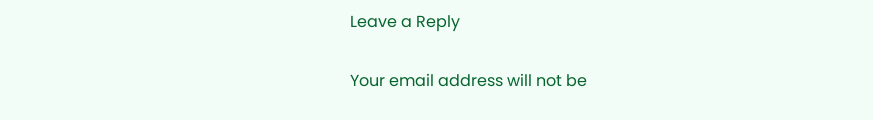Leave a Reply

Your email address will not be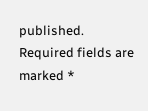published. Required fields are marked *